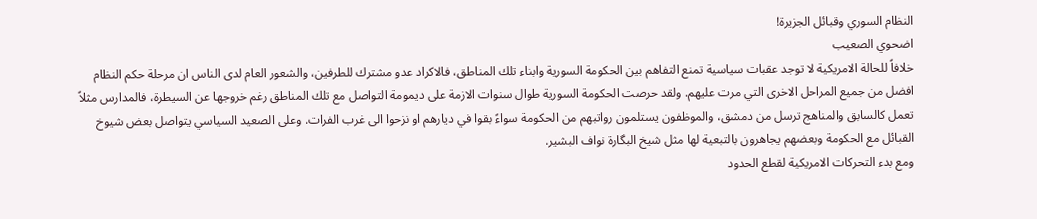النظام السوري وقبائل الجزيرة!
اضحوي الصعيب
خلافاً للحالة الامريكية لا توجد عقبات سياسية تمنع التفاهم بين الحكومة السورية وابناء تلك المناطق، فالاكراد عدو مشترك للطرفين، والشعور العام لدى الناس ان مرحلة حكم النظام افضل من جميع المراحل الاخرى التي مرت عليهم. ولقد حرصت الحكومة السورية طوال سنوات الازمة على ديمومة التواصل مع تلك المناطق رغم خروجها عن السيطرة، فالمدارس مثلاً تعمل كالسابق والمناهج ترسل من دمشق، والموظفون يستلمون رواتبهم من الحكومة سواءً بقوا في ديارهم او نزحوا الى غرب الفرات. وعلى الصعيد السياسي يتواصل بعض شيوخ القبائل مع الحكومة وبعضهم يجاهرون بالتبعية لها مثل شيخ البگارة نواف البشير.
ومع بدء التحركات الامريكية لقطع الحدود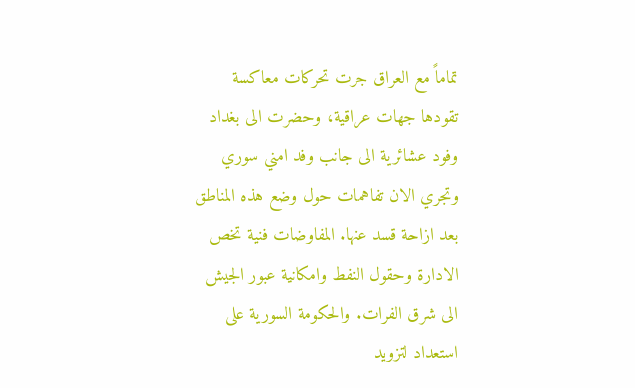تماماً مع العراق جرت تحركات معاكسة تقودها جهات عراقية، وحضرت الى بغداد وفود عشائرية الى جانب وفد امني سوري وتجري الان تفاهمات حول وضع هذه المناطق بعد ازاحة قسد عنها. المفاوضات فنية تخص الادارة وحقول النفط وامكانية عبور الجيش الى شرق الفرات. والحكومة السورية على استعداد لتزويد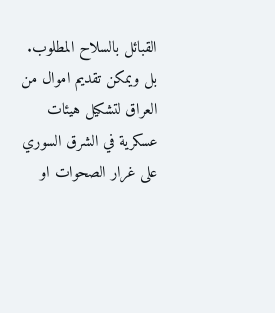القبائل بالسلاح المطلوب. بل ويمكن تقديم اموال من العراق لتشكيل هيئات عسكرية في الشرق السوري على غرار الصحوات او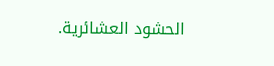الحشود العشائرية.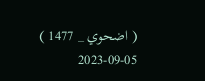( اضحوي _ 1477 )
2023-09-05